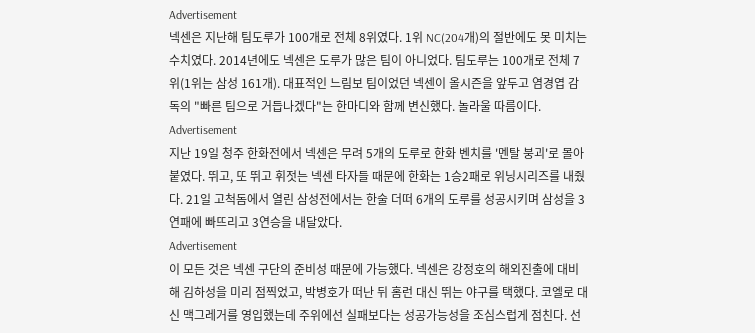Advertisement
넥센은 지난해 팀도루가 100개로 전체 8위였다. 1위 NC(204개)의 절반에도 못 미치는 수치였다. 2014년에도 넥센은 도루가 많은 팀이 아니었다. 팀도루는 100개로 전체 7위(1위는 삼성 161개). 대표적인 느림보 팀이었던 넥센이 올시즌을 앞두고 염경엽 감독의 "빠른 팀으로 거듭나겠다"는 한마디와 함께 변신했다. 놀라울 따름이다.
Advertisement
지난 19일 청주 한화전에서 넥센은 무려 5개의 도루로 한화 벤치를 '멘탈 붕괴'로 몰아붙였다. 뛰고, 또 뛰고 휘젓는 넥센 타자들 때문에 한화는 1승2패로 위닝시리즈를 내줬다. 21일 고척돔에서 열린 삼성전에서는 한술 더떠 6개의 도루를 성공시키며 삼성을 3연패에 빠뜨리고 3연승을 내달았다.
Advertisement
이 모든 것은 넥센 구단의 준비성 때문에 가능했다. 넥센은 강정호의 해외진출에 대비해 김하성을 미리 점찍었고, 박병호가 떠난 뒤 홈런 대신 뛰는 야구를 택했다. 코엘로 대신 맥그레거를 영입했는데 주위에선 실패보다는 성공가능성을 조심스럽게 점친다. 선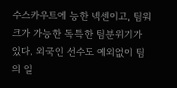수스카우트에 능한 넥센이고, 팀워크가 가능한 독특한 팀분위기가 있다. 외국인 선수도 예외없이 팀의 일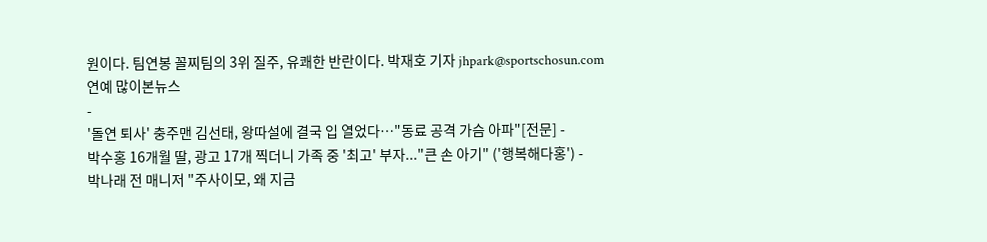원이다. 팀연봉 꼴찌팀의 3위 질주, 유쾌한 반란이다. 박재호 기자 jhpark@sportschosun.com
연예 많이본뉴스
-
'돌연 퇴사' 충주맨 김선태, 왕따설에 결국 입 열었다…"동료 공격 가슴 아파"[전문] -
박수홍 16개월 딸, 광고 17개 찍더니 가족 중 '최고' 부자..."큰 손 아기" ('행복해다홍') -
박나래 전 매니저 "주사이모, 왜 지금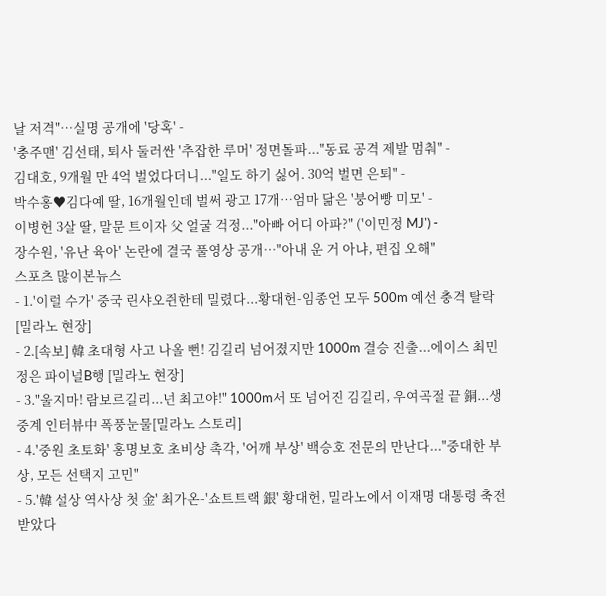날 저격"…실명 공개에 '당혹' -
'충주맨' 김선태, 퇴사 둘러싼 '추잡한 루머' 정면돌파..."동료 공격 제발 멈춰" -
김대호, 9개월 만 4억 벌었다더니..."일도 하기 싫어. 30억 벌면 은퇴" -
박수홍♥김다예 딸, 16개월인데 벌써 광고 17개…엄마 닮은 '붕어빵 미모' -
이병헌 3살 딸, 말문 트이자 父 얼굴 걱정..."아빠 어디 아파?" ('이민정 MJ') -
장수원, '유난 육아' 논란에 결국 풀영상 공개…"아내 운 거 아냐, 편집 오해"
스포츠 많이본뉴스
- 1.'이럴 수가' 중국 린샤오쥔한테 밀렸다...황대헌-임종언 모두 500m 예선 충격 탈락[밀라노 현장]
- 2.[속보] 韓 초대형 사고 나올 뻔! 김길리 넘어졌지만 1000m 결승 진출...에이스 최민정은 파이널B행 [밀라노 현장]
- 3."울지마! 람보르길리...넌 최고야!" 1000m서 또 넘어진 김길리, 우여곡절 끝 銅...생중계 인터뷰中 폭풍눈물[밀라노 스토리]
- 4.'중원 초토화' 홍명보호 초비상 촉각, '어깨 부상' 백승호 전문의 만난다..."중대한 부상, 모든 선택지 고민"
- 5.'韓 설상 역사상 첫 金' 최가온-'쇼트트랙 銀' 황대헌, 밀라노에서 이재명 대통령 축전 받았다